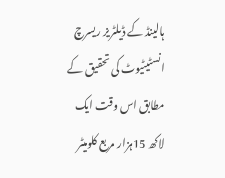ہالینڈ کے ڈیلٹریز ریسرچ انسٹیٹیوٹ کی تحقیق کے مطابق اس وقت ایک لاکھ 15ہزار مربع کلومیٹر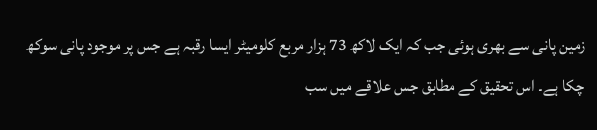زمین پانی سے بھری ہوئی جب کہ ایک لاکھ 73 ہزار مربع کلومیٹر ایسا رقبہ ہے جس پر موجود پانی سوکھ چکا ہے۔ اس تحقیق کے مطابق جس علاقے میں سب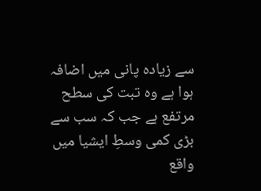سے زیادہ پانی میں اضافہ ہوا ہے وہ تبت کی سطح مرتفع ہے جب کہ سب سے بڑی کمی وسطِ ایشیا میں واقع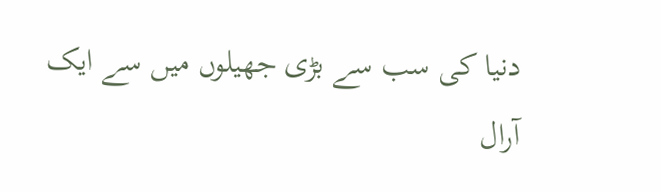دنیا کی سب سے بڑی جھیلوں میں سے ایک آرال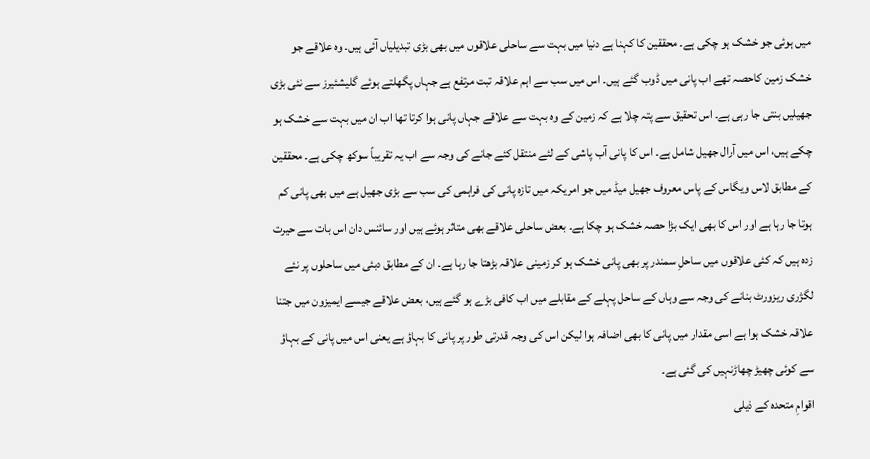میں ہوئی جو خشک ہو چکی ہے۔ محققین کا کہنا ہے دنیا میں بہت سے ساحلی علاقوں میں بھی بڑی تبدیلیاں آئی ہیں۔ وہ علاقے جو خشک زمین کاحصہ تھے اب پانی میں ڈوب گئے ہیں۔ اس میں سب سے اہم علاقہ تبت مرتفع ہے جہاں پگھلتے ہوئے گلیشئیرز سے نئی بڑی جھیلیں بنتی جا رہی ہے۔ اس تحقیق سے پتہ چلا ہے کہ زمین کے وہ بہت سے علاقے جہاں پانی ہوا کرتا تھا اب ان میں بہت سے خشک ہو چکے ہیں، اس میں آرال جھیل شامل ہے۔ اس کا پانی آب پاشی کے لئے منتقل کئے جانے کی وجہ سے اب یہ تقریباً سوکھ چکی ہے۔ محققین کے مطابق لاس ویگاس کے پاس معروف جھیل میڈ میں جو امریکہ میں تازہ پانی کی فراہمی کی سب سے بڑی جھیل ہے میں بھی پانی کم ہوتا جا رہا ہے اور اس کا بھی ایک بڑا حصہ خشک ہو چکا ہے۔ بعض ساحلی علاقے بھی متاثر ہوئے ہیں اور سائنس دان اس بات سے حیرت زدہ ہیں کہ کئی علاقوں میں ساحلِ سمندر پر بھی پانی خشک ہو کر زمینی علاقہ بڑھتا جا رہا ہے۔ ان کے مطابق دبئی میں ساحلوں پر نئے لگژری ریزورٹ بنانے کی وجہ سے وہاں کے ساحل پہلے کے مقابلے میں اب کافی بڑے ہو گئے ہیں، بعض علاقے جیسے ایمیزون میں جتنا علاقہ خشک ہوا ہے اسی مقدار میں پانی کا بھی اضافہ ہوا لیکن اس کی وجہ قدرتی طور پر پانی کا بہاؤ ہے یعنی اس میں پانی کے بہاؤ سے کوئی چھیڑ چھاڑنہیں کی گئی ہے۔
اقوامِ متحدہ کے ذیلی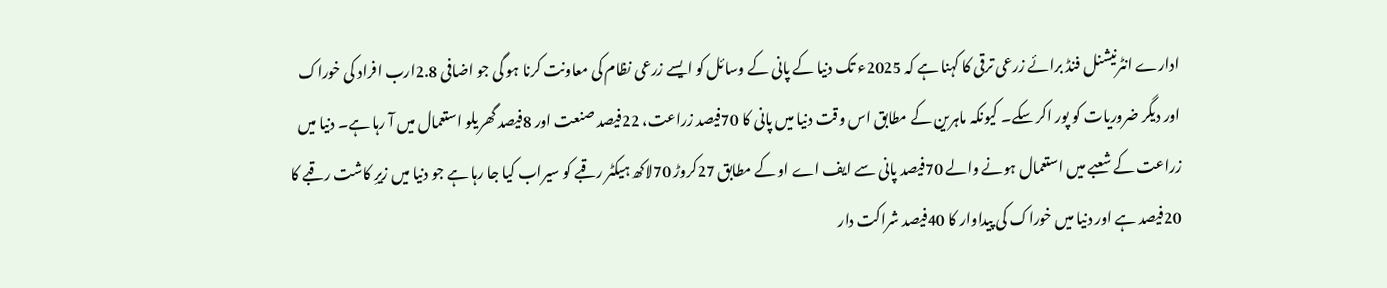ادارے انٹرنیشنل فنڈ برائے زرعی ترقی کا کہنا ہے کہ 2025ء تک دنیا کے پانی کے وسائل کو ایسے زرعی نظام کی معاونت کرنا ہو گی جو اضافی 2.8ارب افراد کی خوراک اور دیگر ضروریات کو پور اکر سکے۔ کیونکہ ماہرین کے مطابق اس وقت دنیا میں پانی کا 70فیصد زراعت، 22فیصد صنعت اور 8فیصد گھریلو استعمال میں آ رہا ہے۔ دنیا میں زراعت کے شعبے میں استعمال ہونے والے 70فیصد پانی سے ایف اے او کے مطابق 27کروڑ 70لاکھ ہیکٹر رقبے کو سیراب کیا جا رہا ہے جو دنیا میں زیرِ کاشت رقبے کا 20فیصد ہے اور دنیا میں خوراک کی پیداوار کا 40فیصد شراکت دار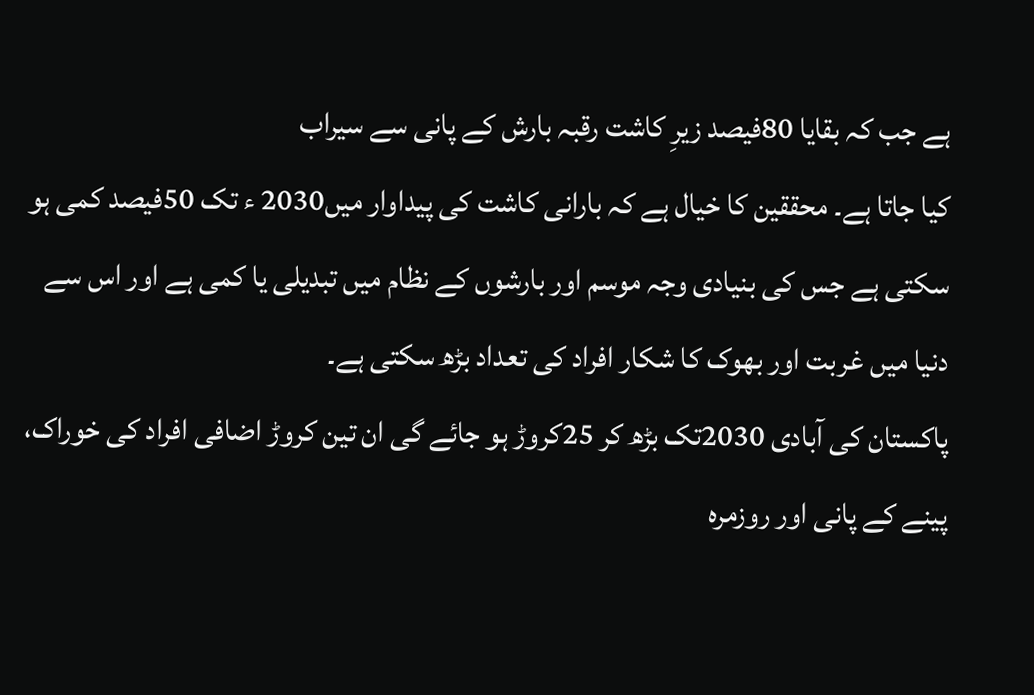ہے جب کہ بقایا 80فیصد زیرِ کاشت رقبہ بارش کے پانی سے سیراب
کیا جاتا ہے۔ محققین کا خیال ہے کہ بارانی کاشت کی پیداوار میں2030 ء تک 50فیصد کمی ہو سکتی ہے جس کی بنیادی وجہ موسم اور بارشوں کے نظام میں تبدیلی یا کمی ہے اور اس سے دنیا میں غربت اور بھوک کا شکار افراد کی تعداد بڑھ سکتی ہے۔
پاکستان کی آبادی 2030تک بڑھ کر 25کروڑ ہو جائے گی ان تین کروڑ اضافی افراد کی خوراک، پینے کے پانی اور روزمرہ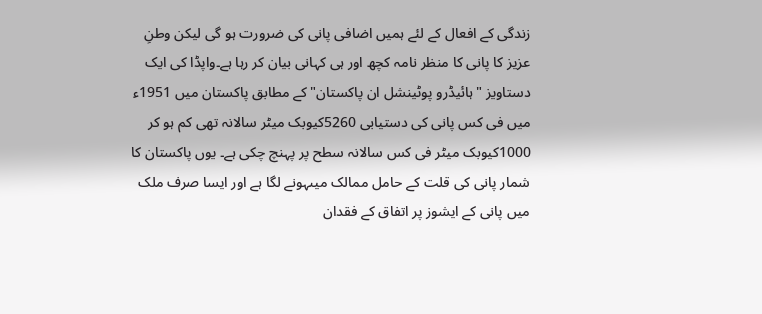زندگی کے افعال کے لئے ہمیں اضافی پانی کی ضرورت ہو گی لیکن وطنِ عزیز کا پانی کا منظر نامہ کچھ اور ہی کہانی بیان کر رہا ہے۔واپڈا کی ایک دستاویز "ہائیڈرو پوٹینشل ان پاکستان" کے مطابق پاکستان میں 1951ء میں فی کس پانی کی دستیابی 5260کیوبک میٹر سالانہ تھی کم ہو کر 1000کیوبک میٹر فی کس سالانہ سطح پر پہنچ چکی ہے۔ یوں پاکستان کا شمار پانی کی قلت کے حامل ممالک میںہونے لگا ہے اور ایسا صرف ملک میں پانی کے ایشوز پر اتفاق کے فقدان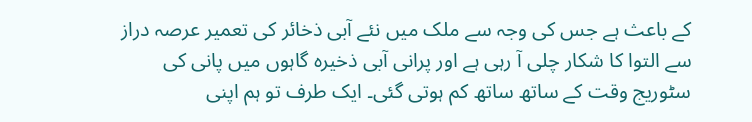کے باعث ہے جس کی وجہ سے ملک میں نئے آبی ذخائر کی تعمیر عرصہ دراز سے التوا کا شکار چلی آ رہی ہے اور پرانی آبی ذخیرہ گاہوں میں پانی کی سٹوریج وقت کے ساتھ ساتھ کم ہوتی گئی۔ ایک طرف تو ہم اپنی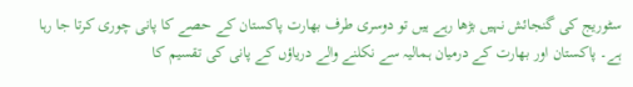سٹوریج کی گنجائش نہیں بڑھا رہے ہیں تو دوسری طرف بھارت پاکستان کے حصے کا پانی چوری کرتا جا رہا ہے۔ پاکستان اور بھارت کے درمیان ہمالیہ سے نکلنے والے دریاؤں کے پانی کی تقسیم کا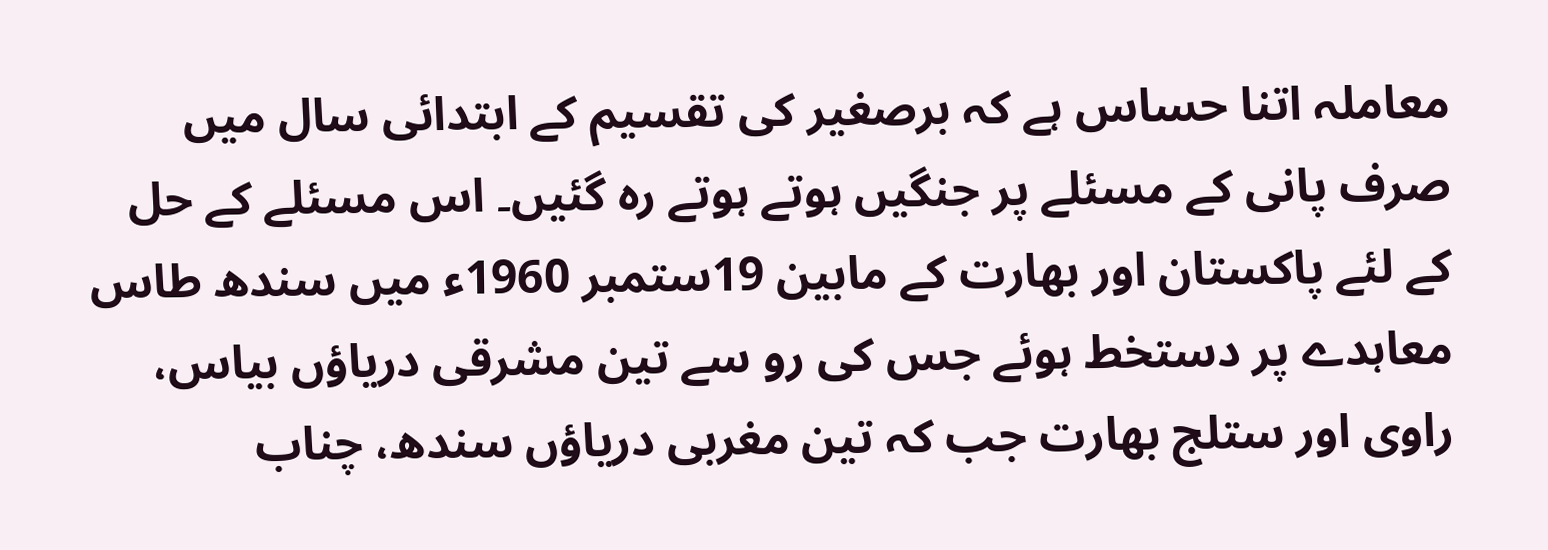معاملہ اتنا حساس ہے کہ برصغیر کی تقسیم کے ابتدائی سال میں صرف پانی کے مسئلے پر جنگیں ہوتے ہوتے رہ گئیں۔ اس مسئلے کے حل کے لئے پاکستان اور بھارت کے مابین 19ستمبر 1960ء میں سندھ طاس معاہدے پر دستخط ہوئے جس کی رو سے تین مشرقی دریاؤں بیاس، راوی اور ستلج بھارت جب کہ تین مغربی دریاؤں سندھ، چناب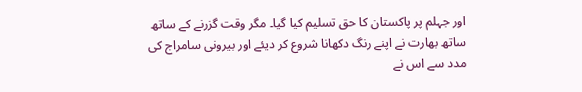اور جہلم پر پاکستان کا حق تسلیم کیا گیا۔ مگر وقت گزرنے کے ساتھ ساتھ بھارت نے اپنے رنگ دکھانا شروع کر دیئے اور بیرونی سامراج کی مدد سے اس نے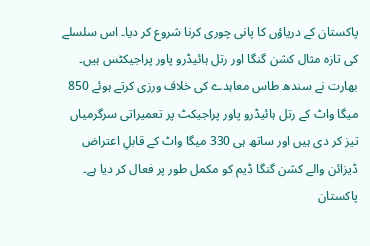پاکستان کے دریاؤں کا پانی چوری کرنا شروع کر دیا۔ اس سلسلے کی تازہ مثال کشن گنگا اور رتل ہائیڈرو پاور پراجیکٹس ہیں۔ بھارت نے سندھ طاس معاہدے کی خلاف ورزی کرتے ہوئے 850 میگا واٹ کے رتل ہائیڈرو پاور پراجیکٹ پر تعمیراتی سرگرمیاں تیز کر دی ہیں اور ساتھ ہی 330 میگا واٹ کے قابلِ اعتراض ڈیزائن والے کشن گنگا ڈیم کو مکمل طور پر فعال کر دیا ہے۔ پاکستان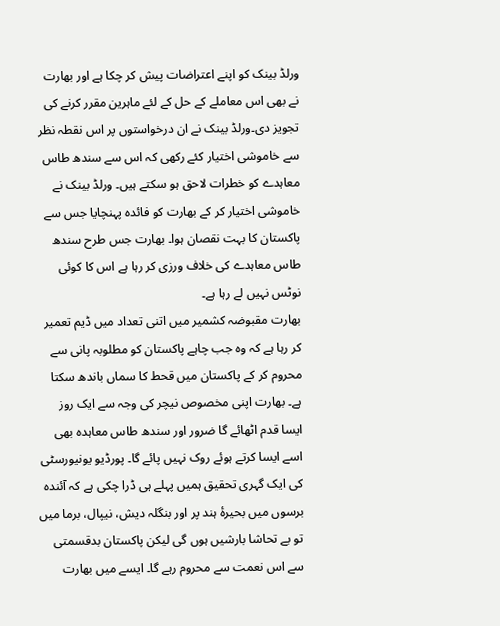ورلڈ بینک کو اپنے اعتراضات پیش کر چکا ہے اور بھارت نے بھی اس معاملے کے حل کے لئے ماہرین مقرر کرنے کی تجویز دی۔ورلڈ بینک نے ان درخواستوں پر اس نقطہ نظر سے خاموشی اختیار کئے رکھی کہ اس سے سندھ طاس معاہدے کو خطرات لاحق ہو سکتے ہیں۔ ورلڈ بینک نے خاموشی اختیار کر کے بھارت کو فائدہ پہنچایا جس سے پاکستان کا بہت نقصان ہوا۔ بھارت جس طرح سندھ طاس معاہدے کی خلاف ورزی کر رہا ہے اس کا کوئی نوٹس نہیں لے رہا ہے۔
بھارت مقبوضہ کشمیر میں اتنی تعداد میں ڈیم تعمیر کر رہا ہے کہ وہ جب چاہے پاکستان کو مطلوبہ پانی سے محروم کر کے پاکستان میں قحط کا سماں باندھ سکتا ہے۔ بھارت اپنی مخصوص نیچر کی وجہ سے ایک روز ایسا قدم اٹھائے گا ضرور اور سندھ طاس معاہدہ بھی اسے ایسا کرتے ہوئے روک نہیں پائے گا۔ پورڈیو یونیورسٹی کی ایک گہری تحقیق ہمیں پہلے ہی ڈرا چکی ہے کہ آئندہ برسوں میں بحیرۂ ہند پر اور بنگلہ دیش، نیپال، برما میں تو بے تحاشا بارشیں ہوں گی لیکن پاکستان بدقسمتی سے اس نعمت سے محروم رہے گا۔ ایسے میں بھارت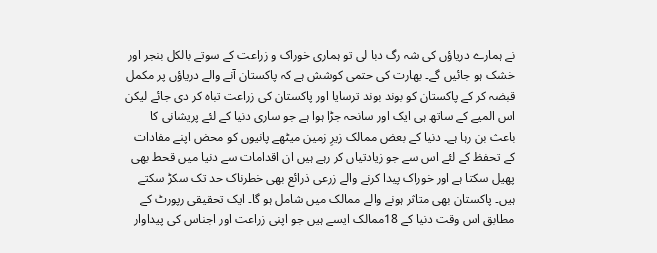نے ہمارے دریاؤں کی شہ رگ دبا لی تو ہماری خوراک و زراعت کے سوتے بالکل بنجر اور خشک ہو جائیں گے۔ بھارت کی حتمی کوشش ہے کہ پاکستان آنے والے دریاؤں پر مکمل قبضہ کر کے پاکستان کو بوند بوند ترسایا اور پاکستان کی زراعت تباہ کر دی جائے لیکن اس المیے کے ساتھ ہی ایک اور سانحہ جڑا ہوا ہے جو ساری دنیا کے لئے پریشانی کا باعث بن رہا ہے۔ دنیا کے بعض ممالک زیرِ زمین میٹھے پانیوں کو محض اپنے مفادات کے تحفظ کے لئے اس سے جو زیادتیاں کر رہے ہیں ان اقدامات سے دنیا میں قحط بھی پھیل سکتا ہے اور خوراک پیدا کرنے والے زرعی ذرائع بھی خطرناک حد تک سکڑ سکتے ہیں۔ پاکستان بھی متاثر ہونے والے ممالک میں شامل ہو گا۔ ایک تحقیقی رپورٹ کے مطابق اس وقت دنیا کے 18ممالک ایسے ہیں جو اپنی زراعت اور اجناس کی پیداوار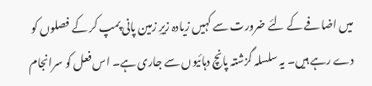میں اضافے کے لئے ضرورت سے کہیں زیادہ زیرِ زمین پانی پمپ کر کے فصلوں کو دے رہے ہیں۔ یہ سلسلہ گزشتہ پانچ دہائیوں سے جاری ہے۔ اس فعل کو سرانجام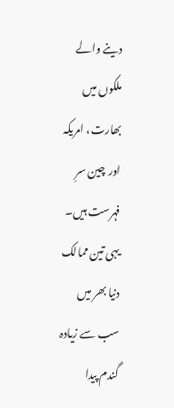دینے والے ملکوں میں بھارت، امریکہ اور چین سرِ فہرست ہیں۔ یہی تین ممالک دنیا بھر میں سب سے زیادہ گندم پیدا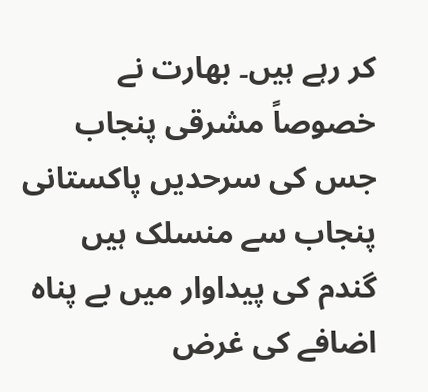کر رہے ہیں۔ بھارت نے خصوصاً مشرقی پنجاب جس کی سرحدیں پاکستانی پنجاب سے منسلک ہیں گندم کی پیداوار میں بے پناہ اضافے کی غرض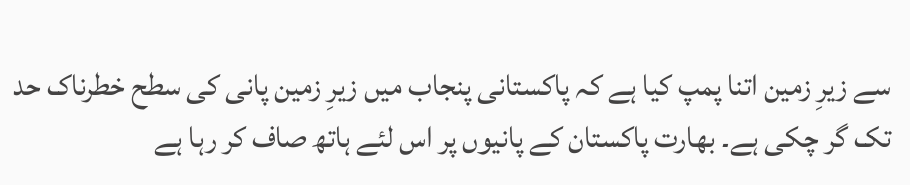سے زیرِ زمین اتنا پمپ کیا ہے کہ پاکستانی پنجاب میں زیرِ زمین پانی کی سطح خطرناک حد تک گر چکی ہے۔ بھارت پاکستان کے پانیوں پر اس لئے ہاتھ صاف کر رہا ہے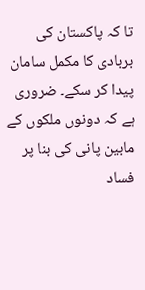تا کہ پاکستان کی بربادی کا مکمل سامان پیدا کر سکے۔ ضروری ہے کہ دونوں ملکوں کے مابین پانی کی بنا پر فساد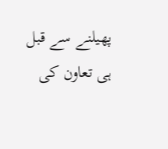پھیلنے سے قبل ہی تعاون کی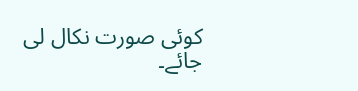کوئی صورت نکال لی جائے۔